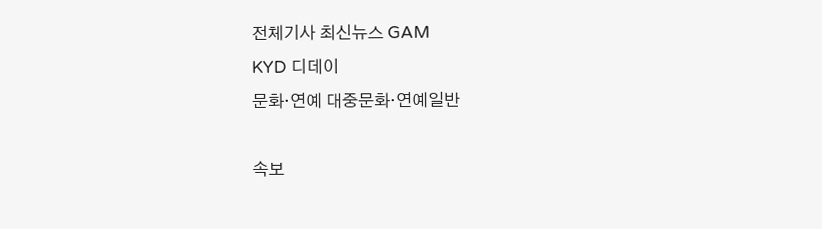전체기사 최신뉴스 GAM
KYD 디데이
문화·연예 대중문화·연예일반

속보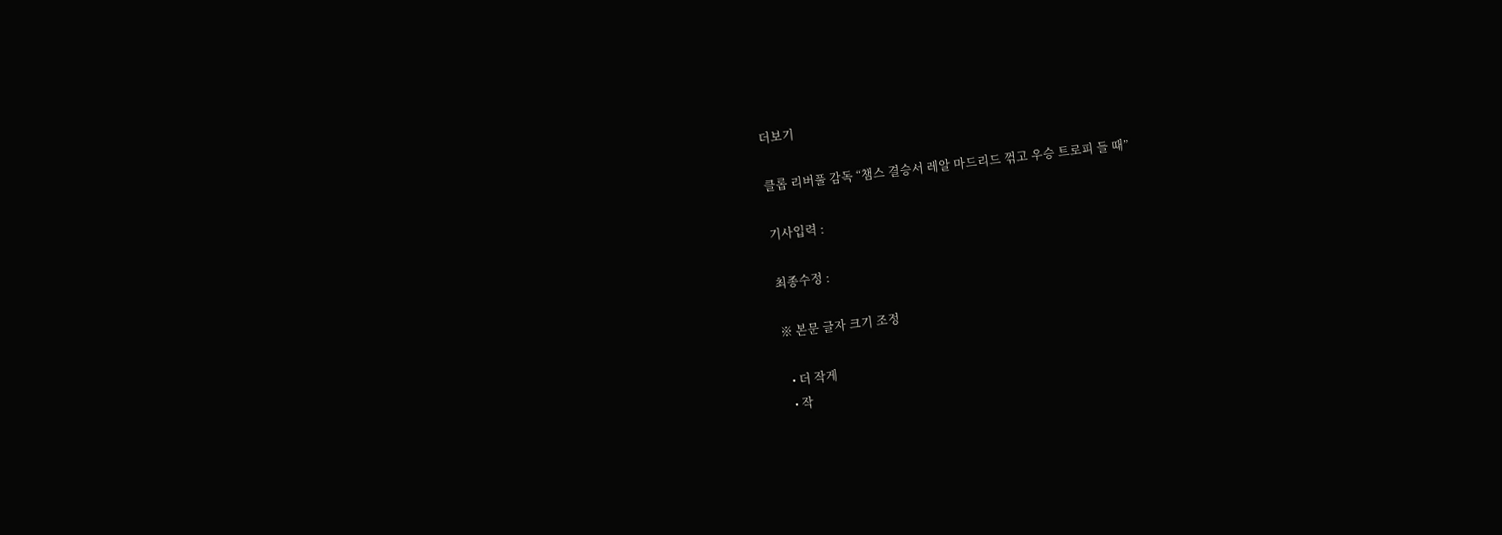더보기

클롭 리버풀 감독 “챔스 결승서 레알 마드리드 꺾고 우승 트로피 들 때”

기사입력 :

최종수정 :

※ 본문 글자 크기 조정

  • 더 작게
  • 작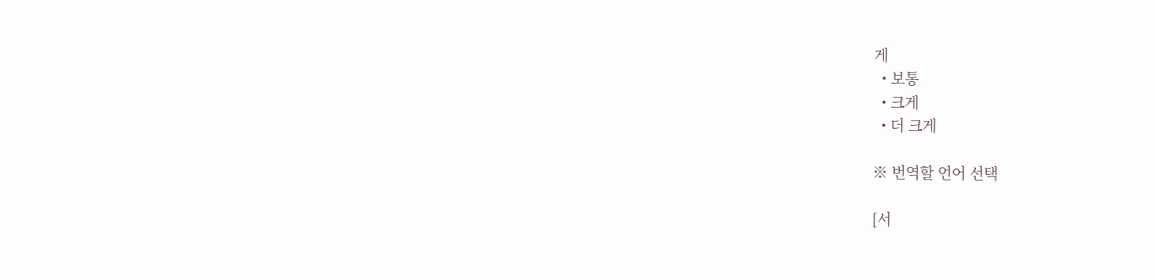게
  • 보통
  • 크게
  • 더 크게

※ 번역할 언어 선택

[서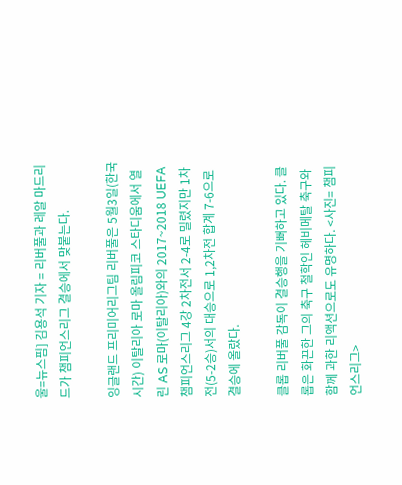울=뉴스핌] 김용석 기자 = 리버풀과 레알 마드리드가 챔피언스리그 결승에서 맞붙는다.

잉글랜드 프리미어리그팀 리버풀은 5월3일(한국시간) 이탈리아 로마 올림피코 스타디움에서 열린 AS 로마(이탈리아)와의 2017~2018 UEFA 챔피언스리그 4강 2차전서 2-4로 밀렸지만 1차전(5-2승)서의 대승으로 1,2차전 합계 7-6으로 결승에 올랐다.

클롭 리버풀 감독이 결승행을 기뻐하고 있다. 클롭은 화끈한 그의 축구 철학인 헤비메탈 축구와 함께 과한 리액션으로도 유명하다. <사진= 챔피언스리그>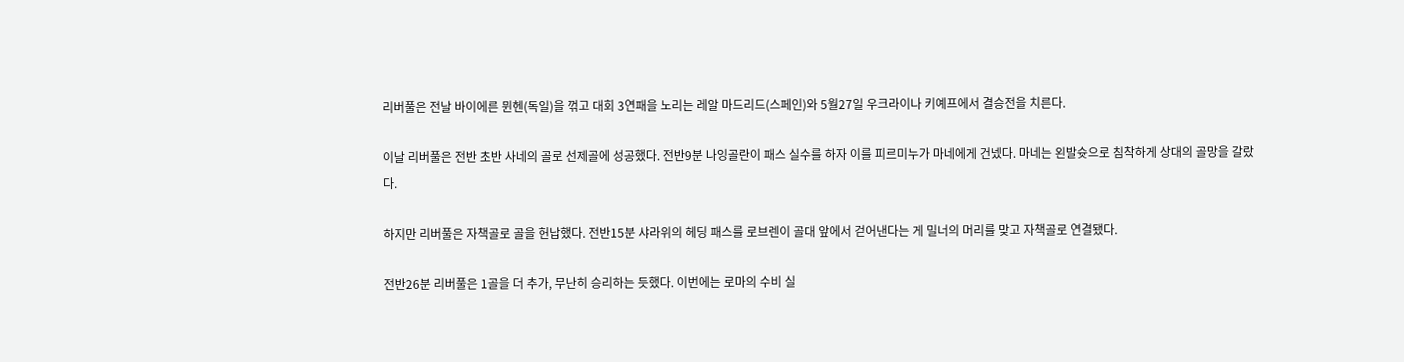리버풀은 전날 바이에른 뮌헨(독일)을 꺾고 대회 3연패을 노리는 레알 마드리드(스페인)와 5월27일 우크라이나 키예프에서 결승전을 치른다.

이날 리버풀은 전반 초반 사네의 골로 선제골에 성공했다. 전반9분 나잉골란이 패스 실수를 하자 이를 피르미누가 마네에게 건넸다. 마네는 왼발슛으로 침착하게 상대의 골망을 갈랐다.

하지만 리버풀은 자책골로 골을 헌납했다. 전반15분 샤라위의 헤딩 패스를 로브렌이 골대 앞에서 걷어낸다는 게 밀너의 머리를 맞고 자책골로 연결됐다.

전반26분 리버풀은 1골을 더 추가, 무난히 승리하는 듯했다. 이번에는 로마의 수비 실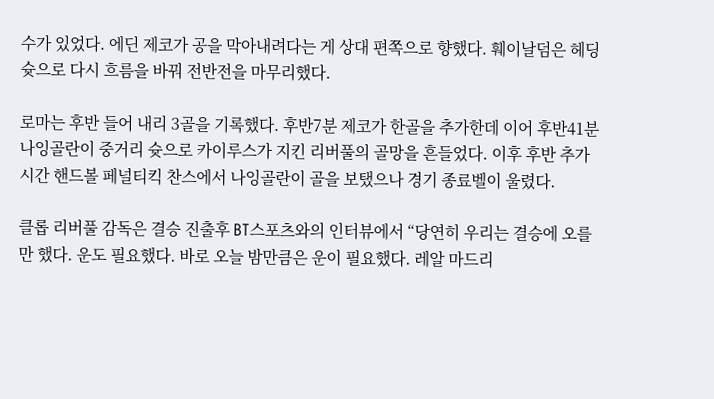수가 있었다. 에딘 제코가 공을 막아내려다는 게 상대 편쪽으로 향했다. 훼이날덤은 헤딩슛으로 다시 흐름을 바꿔 전반전을 마무리했다.

로마는 후반 들어 내리 3골을 기록했다. 후반7분 제코가 한골을 추가한데 이어 후반41분 나잉골란이 중거리 슛으로 카이루스가 지킨 리버풀의 골망을 흔들었다. 이후 후반 추가시간 핸드볼 페널티킥 찬스에서 나잉골란이 골을 보탰으나 경기 종료벨이 울렸다.

클롭 리버풀 감독은 결승 진출후 BT스포츠와의 인터뷰에서 “당연히 우리는 결승에 오를만 했다. 운도 필요했다. 바로 오늘 밤만큼은 운이 필요했다. 레알 마드리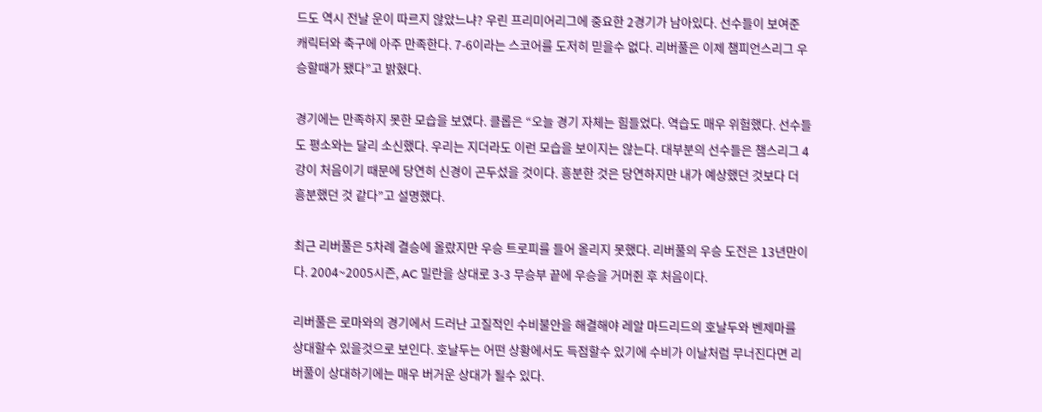드도 역시 전날 운이 따르지 않았느냐? 우린 프리미어리그에 중요한 2경기가 남아있다. 선수들이 보여준 캐릭터와 축구에 아주 만족한다. 7-6이라는 스코어를 도저히 믿을수 없다. 리버풀은 이제 챔피언스리그 우승할때가 됐다”고 밝혔다.

경기에는 만족하지 못한 모습을 보였다. 클롭은 “오늘 경기 자체는 힘들었다. 역습도 매우 위험했다. 선수들도 평소와는 달리 소신했다. 우리는 지더라도 이런 모습을 보이지는 않는다. 대부분의 선수들은 챔스리그 4강이 처음이기 때문에 당연히 신경이 곤두섰을 것이다. 흥분한 것은 당연하지만 내가 예상했던 것보다 더 흥분했던 것 같다”고 설명했다.

최근 리버풀은 5차례 결승에 올랐지만 우승 트로피를 들어 올리지 못했다. 리버풀의 우승 도전은 13년만이다. 2004~2005시즌, AC 밀란을 상대로 3-3 무승부 끝에 우승을 거머쥔 후 처음이다.

리버풀은 로마와의 경기에서 드러난 고질적인 수비불안을 해결해야 레알 마드리드의 호날두와 벤제마를 상대할수 있을것으로 보인다. 호날두는 어떤 상황에서도 득점할수 있기에 수비가 이날처럼 무너진다면 리버풀이 상대하기에는 매우 버거운 상대가 될수 있다.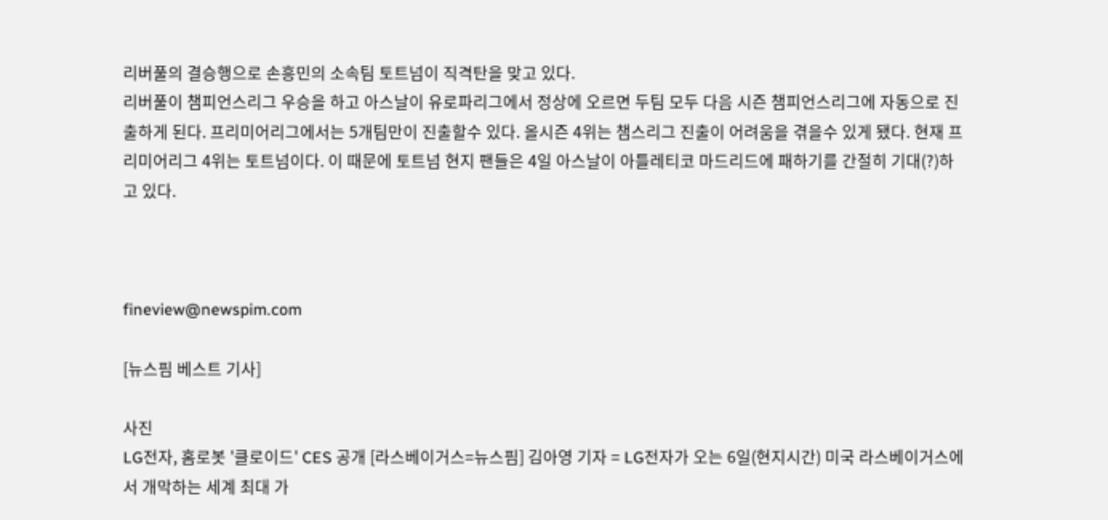리버풀의 결승행으로 손흥민의 소속팀 토트넘이 직격탄을 맞고 있다.
리버풀이 챔피언스리그 우승을 하고 아스날이 유로파리그에서 정상에 오르면 두팀 모두 다음 시즌 챔피언스리그에 자동으로 진출하게 된다. 프리미어리그에서는 5개팀만이 진출할수 있다. 올시즌 4위는 챔스리그 진출이 어려움을 겪을수 있게 됐다. 현재 프리미어리그 4위는 토트넘이다. 이 때문에 토트넘 현지 팬들은 4일 아스날이 아틀레티코 마드리드에 패하기를 간절히 기대(?)하고 있다.



fineview@newspim.com

[뉴스핌 베스트 기사]

사진
LG전자, 홈로봇 '클로이드' CES 공개 [라스베이거스=뉴스핌] 김아영 기자 = LG전자가 오는 6일(현지시간) 미국 라스베이거스에서 개막하는 세계 최대 가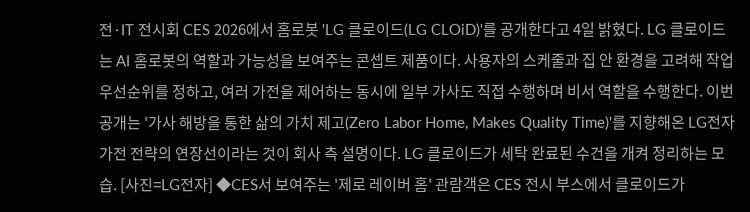전·IT 전시회 CES 2026에서 홈로봇 'LG 클로이드(LG CLOiD)'를 공개한다고 4일 밝혔다. LG 클로이드는 AI 홈로봇의 역할과 가능성을 보여주는 콘셉트 제품이다. 사용자의 스케줄과 집 안 환경을 고려해 작업 우선순위를 정하고, 여러 가전을 제어하는 동시에 일부 가사도 직접 수행하며 비서 역할을 수행한다. 이번 공개는 '가사 해방을 통한 삶의 가치 제고(Zero Labor Home, Makes Quality Time)'를 지향해온 LG전자 가전 전략의 연장선이라는 것이 회사 측 설명이다. LG 클로이드가 세탁 완료된 수건을 개켜 정리하는 모습. [사진=LG전자] ◆CES서 보여주는 '제로 레이버 홈' 관람객은 CES 전시 부스에서 클로이드가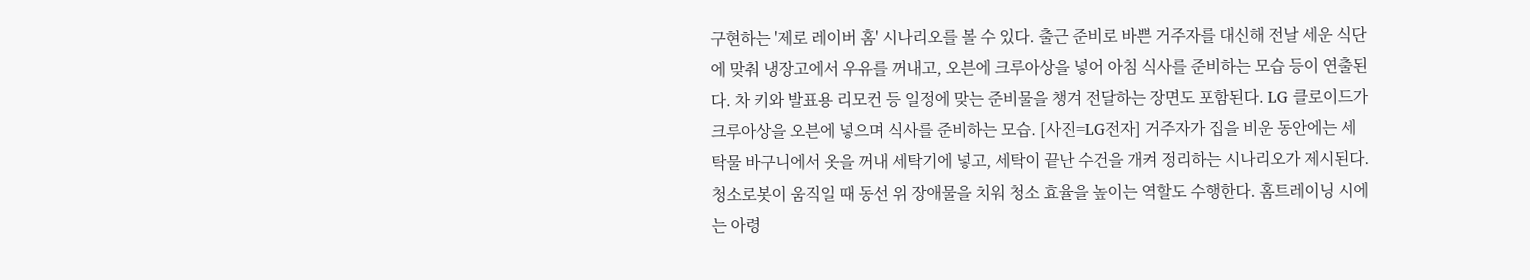구현하는 '제로 레이버 홈' 시나리오를 볼 수 있다. 출근 준비로 바쁜 거주자를 대신해 전날 세운 식단에 맞춰 냉장고에서 우유를 꺼내고, 오븐에 크루아상을 넣어 아침 식사를 준비하는 모습 등이 연출된다. 차 키와 발표용 리모컨 등 일정에 맞는 준비물을 챙겨 전달하는 장면도 포함된다. LG 클로이드가 크루아상을 오븐에 넣으며 식사를 준비하는 모습. [사진=LG전자] 거주자가 집을 비운 동안에는 세탁물 바구니에서 옷을 꺼내 세탁기에 넣고, 세탁이 끝난 수건을 개켜 정리하는 시나리오가 제시된다. 청소로봇이 움직일 때 동선 위 장애물을 치워 청소 효율을 높이는 역할도 수행한다. 홈트레이닝 시에는 아령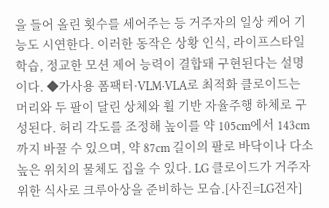을 들어 올린 횟수를 세어주는 등 거주자의 일상 케어 기능도 시연한다. 이러한 동작은 상황 인식, 라이프스타일 학습, 정교한 모션 제어 능력이 결합돼 구현된다는 설명이다. ◆가사용 폼팩터·VLM·VLA로 최적화 클로이드는 머리와 두 팔이 달린 상체와 휠 기반 자율주행 하체로 구성된다. 허리 각도를 조정해 높이를 약 105cm에서 143cm까지 바꿀 수 있으며, 약 87cm 길이의 팔로 바닥이나 다소 높은 위치의 물체도 집을 수 있다. LG 클로이드가 거주자 위한 식사로 크루아상을 준비하는 모습.[사진=LG전자]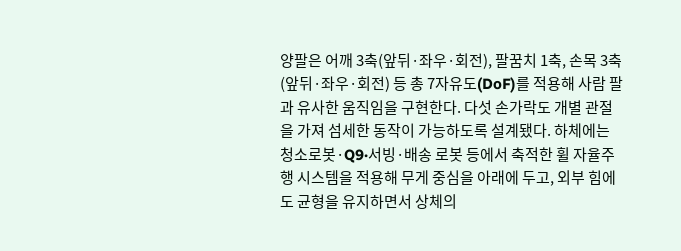양팔은 어깨 3축(앞뒤·좌우·회전), 팔꿈치 1축, 손목 3축(앞뒤·좌우·회전) 등 총 7자유도(DoF)를 적용해 사람 팔과 유사한 움직임을 구현한다. 다섯 손가락도 개별 관절을 가져 섬세한 동작이 가능하도록 설계됐다. 하체에는 청소로봇·Q9·서빙·배송 로봇 등에서 축적한 휠 자율주행 시스템을 적용해 무게 중심을 아래에 두고, 외부 힘에도 균형을 유지하면서 상체의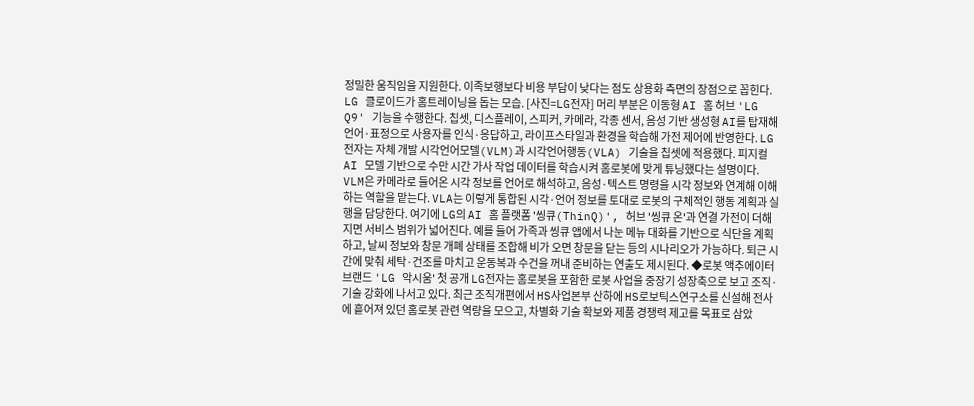정밀한 움직임을 지원한다. 이족보행보다 비용 부담이 낮다는 점도 상용화 측면의 장점으로 꼽힌다. LG 클로이드가 홈트레이닝을 돕는 모습. [사진=LG전자] 머리 부분은 이동형 AI 홈 허브 'LG Q9' 기능을 수행한다. 칩셋, 디스플레이, 스피커, 카메라, 각종 센서, 음성 기반 생성형 AI를 탑재해 언어·표정으로 사용자를 인식·응답하고, 라이프스타일과 환경을 학습해 가전 제어에 반영한다. LG전자는 자체 개발 시각언어모델(VLM)과 시각언어행동(VLA) 기술을 칩셋에 적용했다. 피지컬 AI 모델 기반으로 수만 시간 가사 작업 데이터를 학습시켜 홈로봇에 맞게 튜닝했다는 설명이다. VLM은 카메라로 들어온 시각 정보를 언어로 해석하고, 음성·텍스트 명령을 시각 정보와 연계해 이해하는 역할을 맡는다. VLA는 이렇게 통합된 시각·언어 정보를 토대로 로봇의 구체적인 행동 계획과 실행을 담당한다. 여기에 LG의 AI 홈 플랫폼 '씽큐(ThinQ)', 허브 '씽큐 온'과 연결 가전이 더해지면 서비스 범위가 넓어진다. 예를 들어 가족과 씽큐 앱에서 나눈 메뉴 대화를 기반으로 식단을 계획하고, 날씨 정보와 창문 개폐 상태를 조합해 비가 오면 창문을 닫는 등의 시나리오가 가능하다. 퇴근 시간에 맞춰 세탁·건조를 마치고 운동복과 수건을 꺼내 준비하는 연출도 제시된다. ◆로봇 액추에이터 브랜드 'LG 악시움' 첫 공개 LG전자는 홈로봇을 포함한 로봇 사업을 중장기 성장축으로 보고 조직·기술 강화에 나서고 있다. 최근 조직개편에서 HS사업본부 산하에 HS로보틱스연구소를 신설해 전사에 흩어져 있던 홈로봇 관련 역량을 모으고, 차별화 기술 확보와 제품 경쟁력 제고를 목표로 삼았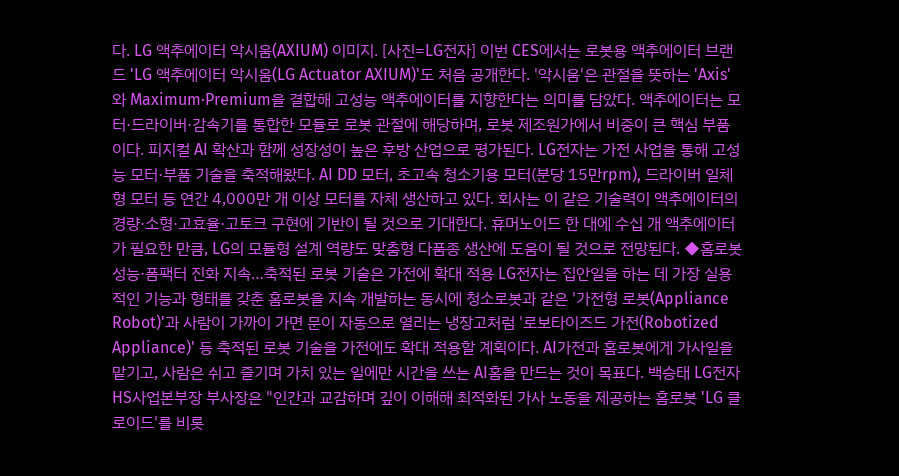다. LG 액추에이터 악시움(AXIUM) 이미지. [사진=LG전자] 이번 CES에서는 로봇용 액추에이터 브랜드 'LG 액추에이터 악시움(LG Actuator AXIUM)'도 처음 공개한다. '악시움'은 관절을 뜻하는 'Axis'와 Maximum·Premium을 결합해 고성능 액추에이터를 지향한다는 의미를 담았다. 액추에이터는 모터·드라이버·감속기를 통합한 모듈로 로봇 관절에 해당하며, 로봇 제조원가에서 비중이 큰 핵심 부품이다. 피지컬 AI 확산과 함께 성장성이 높은 후방 산업으로 평가된다. LG전자는 가전 사업을 통해 고성능 모터·부품 기술을 축적해왔다. AI DD 모터, 초고속 청소기용 모터(분당 15만rpm), 드라이버 일체형 모터 등 연간 4,000만 개 이상 모터를 자체 생산하고 있다. 회사는 이 같은 기술력이 액추에이터의 경량·소형·고효율·고토크 구현에 기반이 될 것으로 기대한다. 휴머노이드 한 대에 수십 개 액추에이터가 필요한 만큼, LG의 모듈형 설계 역량도 맞춤형 다품종 생산에 도움이 될 것으로 전망된다. ◆홈로봇 성능·폼팩터 진화 지속…축적된 로봇 기술은 가전에 확대 적용 LG전자는 집안일을 하는 데 가장 실용적인 기능과 형태를 갖춘 홈로봇을 지속 개발하는 동시에 청소로봇과 같은 '가전형 로봇(Appliance Robot)'과 사람이 가까이 가면 문이 자동으로 열리는 냉장고처럼 '로보타이즈드 가전(Robotized Appliance)' 등 축적된 로봇 기술을 가전에도 확대 적용할 계획이다. AI가전과 홈로봇에게 가사일을 맡기고, 사람은 쉬고 즐기며 가치 있는 일에만 시간을 쓰는 AI홈을 만드는 것이 목표다. 백승태 LG전자 HS사업본부장 부사장은 "인간과 교감하며 깊이 이해해 최적화된 가사 노동을 제공하는 홈로봇 'LG 클로이드'를 비롯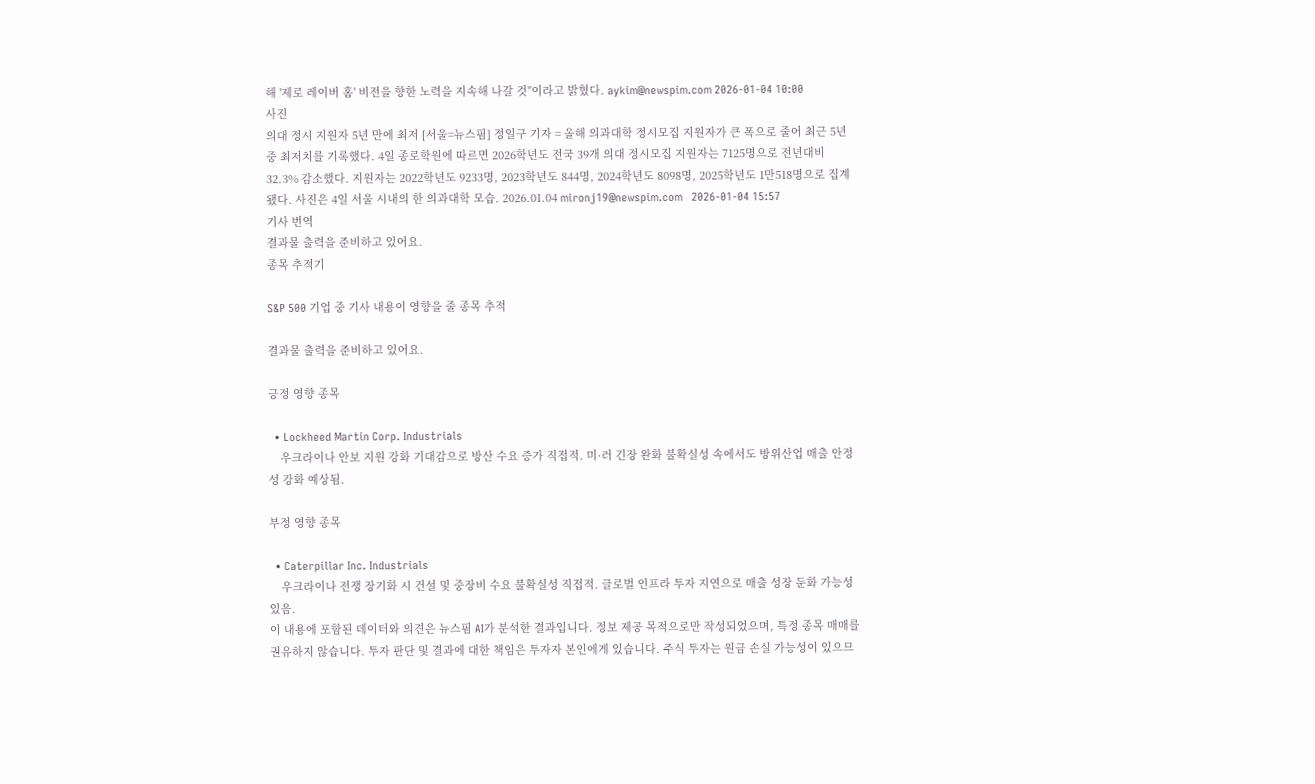해 '제로 레이버 홈' 비전을 향한 노력을 지속해 나갈 것"이라고 밝혔다. aykim@newspim.com 2026-01-04 10:00
사진
의대 정시 지원자 5년 만에 최저 [서울=뉴스핌] 정일구 기자 = 올해 의과대학 정시모집 지원자가 큰 폭으로 줄어 최근 5년 중 최저치를 기록했다. 4일 종로학원에 따르면 2026학년도 전국 39개 의대 정시모집 지원자는 7125명으로 전년대비 32.3% 감소했다. 지원자는 2022학년도 9233명, 2023학년도 844명, 2024학년도 8098명, 2025학년도 1만518명으로 집계됐다. 사진은 4일 서울 시내의 한 의과대학 모습. 2026.01.04 mironj19@newspim.com   2026-01-04 15:57
기사 번역
결과물 출력을 준비하고 있어요.
종목 추적기

S&P 500 기업 중 기사 내용이 영향을 줄 종목 추적

결과물 출력을 준비하고 있어요.

긍정 영향 종목

  • Lockheed Martin Corp. Industrials
    우크라이나 안보 지원 강화 기대감으로 방산 수요 증가 직접적. 미·러 긴장 완화 불확실성 속에서도 방위산업 매출 안정성 강화 예상됨.

부정 영향 종목

  • Caterpillar Inc. Industrials
    우크라이나 전쟁 장기화 시 건설 및 중장비 수요 불확실성 직접적. 글로벌 인프라 투자 지연으로 매출 성장 둔화 가능성 있음.
이 내용에 포함된 데이터와 의견은 뉴스핌 AI가 분석한 결과입니다. 정보 제공 목적으로만 작성되었으며, 특정 종목 매매를 권유하지 않습니다. 투자 판단 및 결과에 대한 책임은 투자자 본인에게 있습니다. 주식 투자는 원금 손실 가능성이 있으므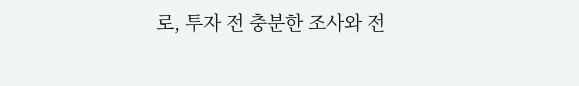로, 투자 전 충분한 조사와 전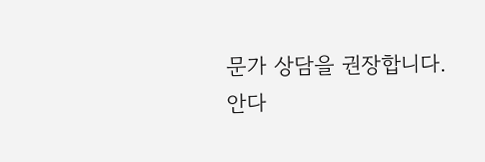문가 상담을 권장합니다.
안다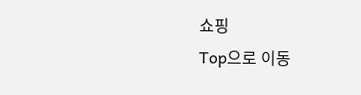쇼핑
Top으로 이동